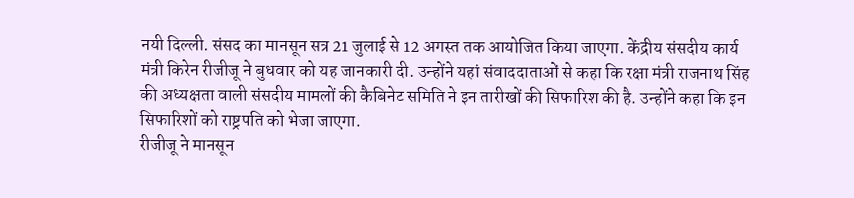नयी दिल्ली. संसद का मानसून सत्र 21 जुलाई से 12 अगस्त तक आयोजित किया जाएगा. केंद्रीय संसदीय कार्य मंत्री किरेन रीजीजू ने बुधवार को यह जानकारी दी. उन्होंने यहां संवाददाताओं से कहा कि रक्षा मंत्री राजनाथ सिंह की अध्यक्षता वाली संसदीय मामलों की कैबिनेट समिति ने इन तारीखों की सिफारिश की है. उन्होंने कहा कि इन सिफारिशों को राष्ट्रपति को भेजा जाएगा.
रीजीजू ने मानसून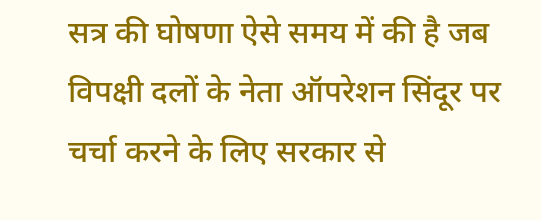सत्र की घोषणा ऐसे समय में की है जब विपक्षी दलों के नेता ऑपरेशन सिंदूर पर चर्चा करने के लिए सरकार से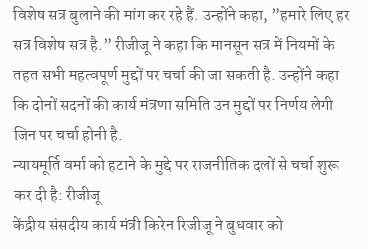विशेष सत्र बुलाने की मांग कर रहे हैं. उन्होंने कहा, ”हमारे लिए हर सत्र विशेष सत्र है.” रीजीजू ने कहा कि मानसून सत्र में नियमों के तहत सभी महत्वपूर्ण मुद्दों पर चर्चा की जा सकती है. उन्होंने कहा कि दोनों सदनों की कार्य मंत्रणा समिति उन मुद्दों पर निर्णय लेगी जिन पर चर्चा होनी है.
न्यायमूर्ति वर्मा को हटाने के मुद्दे पर राजनीतिक दलों से चर्चा शुरू कर दी है: रीजीजू
केंद्रीय संसदीय कार्य मंत्री किरेन रिजीजू ने बुधवार को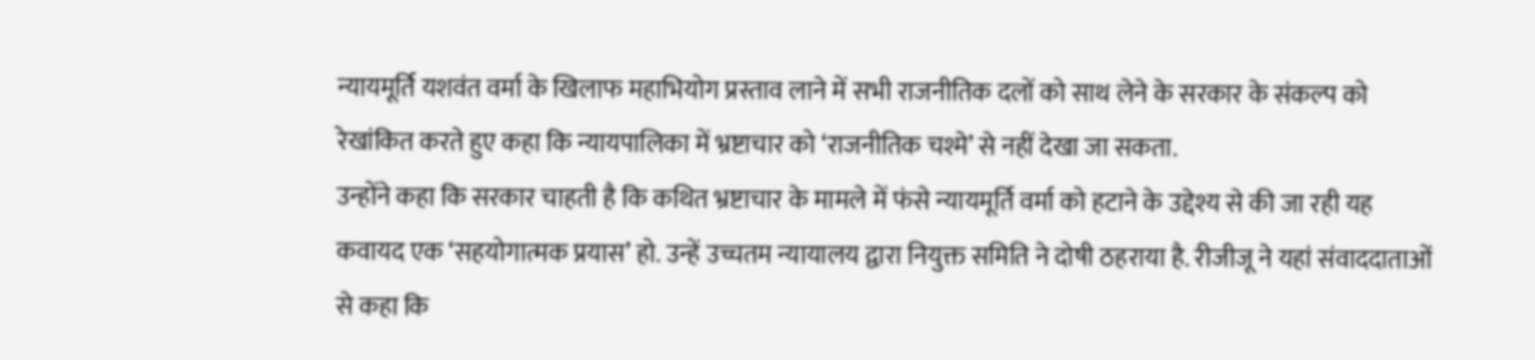न्यायमूर्ति यशवंत वर्मा के खिलाफ महाभियोग प्रस्ताव लाने में सभी राजनीतिक दलों को साथ लेने के सरकार के संकल्प को रेखांकित करते हुए कहा कि न्यायपालिका में भ्रष्टाचार को ‘राजनीतिक चश्मे’ से नहीं देखा जा सकता.
उन्होंने कहा कि सरकार चाहती है कि कथित भ्रष्टाचार के मामले में फंसे न्यायमूर्ति वर्मा को हटाने के उद्देश्य से की जा रही यह कवायद एक ‘सहयोगात्मक प्रयास’ हो. उन्हें उच्चतम न्यायालय द्वारा नियुक्त समिति ने दोषी ठहराया है. रीजीजू ने यहां संवाददाताओं से कहा कि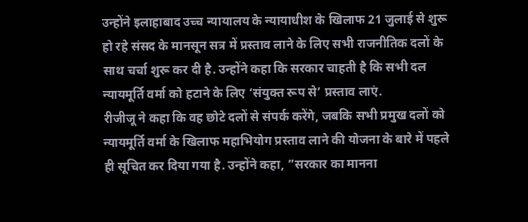उन्होंने इलाहाबाद उच्च न्यायालय के न्यायाधीश के खिलाफ 21 जुलाई से शुरू हो रहे संसद के मानसून सत्र में प्रस्ताव लाने के लिए सभी राजनीतिक दलों के साथ चर्चा शुरू कर दी है. उन्होंने कहा कि सरकार चाहती है कि सभी दल न्यायमूर्ति वर्मा को हटाने के लिए ‘संयुक्त रूप से’ प्रस्ताव लाएं.
रीजीजू ने कहा कि वह छोटे दलों से संपर्क करेंगे, जबकि सभी प्रमुख दलों को न्यायमूर्ति वर्मा के खिलाफ महाभियोग प्रस्ताव लाने की योजना के बारे में पहले ही सूचित कर दिया गया है. उन्होंने कहा, ”सरकार का मानना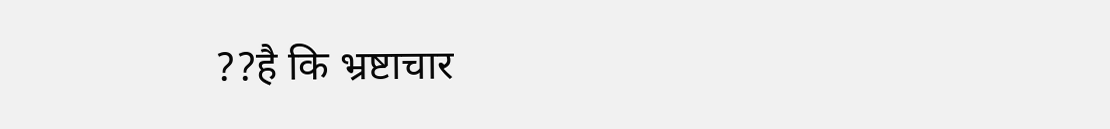??है कि भ्रष्टाचार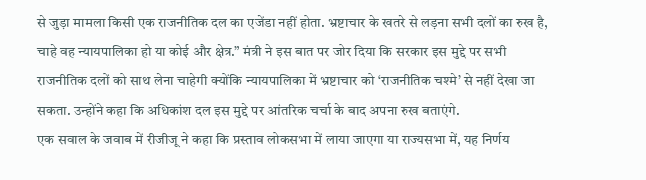से जुड़ा मामला किसी एक राजनीतिक दल का एजेंडा नहीं होता. भ्रष्टाचार के खतरे से लड़ना सभी दलों का रुख है, चाहे वह न्यायपालिका हो या कोई और क्षेत्र.” मंत्री ने इस बात पर जोर दिया कि सरकार इस मुद्दे पर सभी राजनीतिक दलों को साथ लेना चाहेगी क्योंकि न्यायपालिका में भ्रष्टाचार को ‘राजनीतिक चश्मे’ से नहीं देखा जा सकता. उन्होंने कहा कि अधिकांश दल इस मुद्दे पर आंतरिक चर्चा के बाद अपना रुख बताएंगे.
एक सवाल के जवाब में रीजीजू ने कहा कि प्रस्ताव लोकसभा में लाया जाएगा या राज्यसभा में, यह निर्णय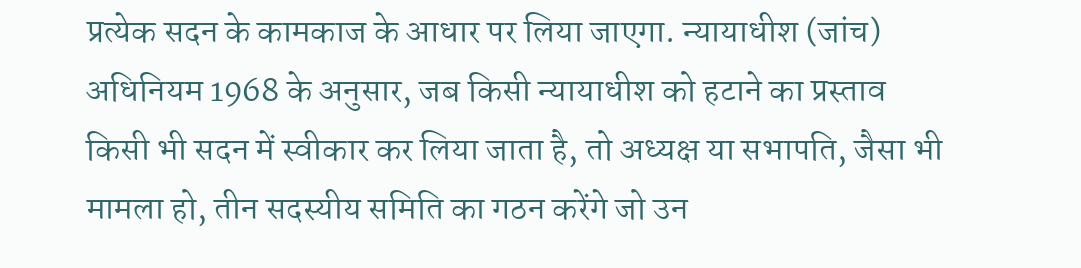प्रत्येक सदन के कामकाज के आधार पर लिया जाएगा. न्यायाधीश (जांच) अधिनियम 1968 के अनुसार, जब किसी न्यायाधीश को हटाने का प्रस्ताव किसी भी सदन में स्वीकार कर लिया जाता है, तो अध्यक्ष या सभापति, जैसा भी मामला हो, तीन सदस्यीय समिति का गठन करेंगे जो उन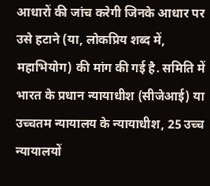आधारों की जांच करेगी जिनके आधार पर उसे हटाने (या, लोकप्रिय शब्द में, महाभियोग) की मांग की गई है. समिति में भारत के प्रधान न्यायाधीश (सीजेआई) या उच्चतम न्यायालय के न्यायाधीश, 25 उच्च न्यायालयों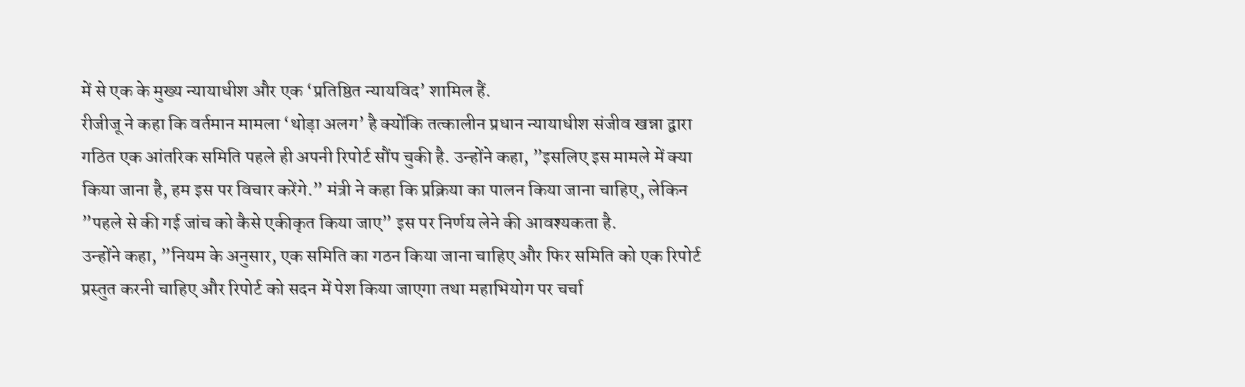में से एक के मुख्य न्यायाधीश और एक ‘प्रतिष्ठित न्यायविद’ शामिल हैं.
रीजीजू ने कहा कि वर्तमान मामला ‘थोड़ा अलग’ है क्योंकि तत्कालीन प्रधान न्यायाधीश संजीव खन्ना द्वारा गठित एक आंतरिक समिति पहले ही अपनी रिपोर्ट सौंप चुकी है. उन्होंने कहा, ”इसलिए इस मामले में क्या किया जाना है, हम इस पर विचार करेंगे.” मंत्री ने कहा कि प्रक्रिया का पालन किया जाना चाहिए, लेकिन ”पहले से की गई जांच को कैसे एकीकृत किया जाए” इस पर निर्णय लेने की आवश्यकता है.
उन्होंने कहा, ”नियम के अनुसार, एक समिति का गठन किया जाना चाहिए और फिर समिति को एक रिपोर्ट प्रस्तुत करनी चाहिए और रिपोर्ट को सदन में पेश किया जाएगा तथा महाभियोग पर चर्चा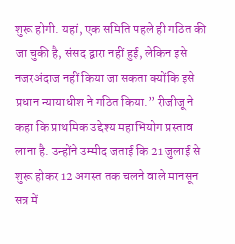शुरू होगी. यहां, एक समिति पहले ही गठित की जा चुकी है, संसद द्वारा नहीं हुई, लेकिन इसे नजरअंदाज नहीं किया जा सकता क्योंकि इसे प्रधान न्यायाधीश ने गठित किया.” रीजीजू ने कहा कि प्राथमिक उद्देश्य महाभियोग प्रस्ताव लाना है. उन्होंने उम्मीद जताई कि 21 जुलाई से शुरू होकर 12 अगस्त तक चलने वाले मानसून सत्र में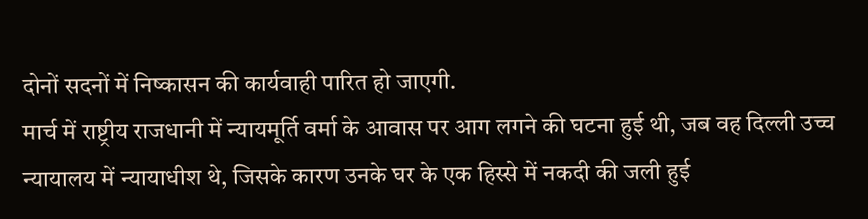दोनों सदनों में निष्कासन की कार्यवाही पारित हो जाएगी.
मार्च में राष्ट्रीय राजधानी में न्यायमूर्ति वर्मा के आवास पर आग लगने की घटना हुई थी, जब वह दिल्ली उच्च न्यायालय में न्यायाधीश थे, जिसके कारण उनके घर के एक हिस्से में नकदी की जली हुई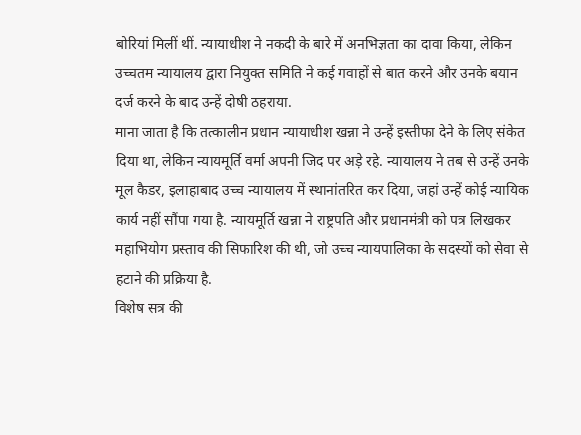बोरियां मिलीं थीं. न्यायाधीश ने नकदी के बारे में अनभिज्ञता का दावा किया, लेकिन उच्चतम न्यायालय द्वारा नियुक्त समिति ने कई गवाहों से बात करने और उनके बयान दर्ज करने के बाद उन्हें दोषी ठहराया.
माना जाता है कि तत्कालीन प्रधान न्यायाधीश खन्ना ने उन्हें इस्तीफा देने के लिए संकेत दिया था, लेकिन न्यायमूर्ति वर्मा अपनी जिद पर अड़े रहे. न्यायालय ने तब से उन्हें उनके मूल कैडर, इलाहाबाद उच्च न्यायालय में स्थानांतरित कर दिया, जहां उन्हें कोई न्यायिक कार्य नहीं सौंपा गया है. न्यायमूर्ति खन्ना ने राष्ट्रपति और प्रधानमंत्री को पत्र लिखकर महाभियोग प्रस्ताव की सिफारिश की थी, जो उच्च न्यायपालिका के सदस्यों को सेवा से हटाने की प्रक्रिया है.
विशेष सत्र की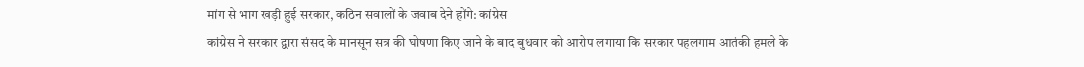मांग से भाग खड़ी हुई सरकार, कठिन सवालों के जवाब देने होंगे: कांग्रेस
कांग्रेस ने सरकार द्वारा संसद के मानसून सत्र की घोषणा किए जाने के बाद बुधवार को आरोप लगाया कि सरकार पहलगाम आतंकी हमले के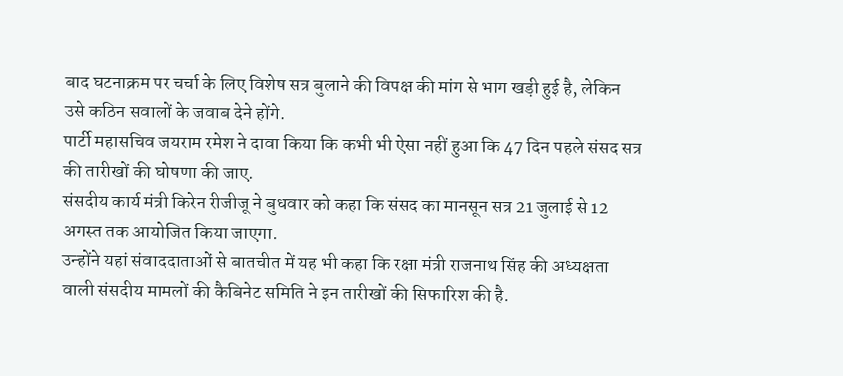बाद घटनाक्रम पर चर्चा के लिए विशेष सत्र बुलाने की विपक्ष की मांग से भाग खड़ी हुई है, लेकिन उसे कठिन सवालों के जवाब देने होंगे.
पार्टी महासचिव जयराम रमेश ने दावा किया कि कभी भी ऐसा नहीं हुआ कि 47 दिन पहले संसद सत्र की तारीखों की घोषणा की जाए.
संसदीय कार्य मंत्री किरेन रीजीजू ने बुधवार को कहा कि संसद का मानसून सत्र 21 जुलाई से 12 अगस्त तक आयोजित किया जाएगा.
उन्होंने यहां संवाददाताओं से बातचीत में यह भी कहा कि रक्षा मंत्री राजनाथ सिंह की अध्यक्षता वाली संसदीय मामलों की कैबिनेट समिति ने इन तारीखों की सिफारिश की है.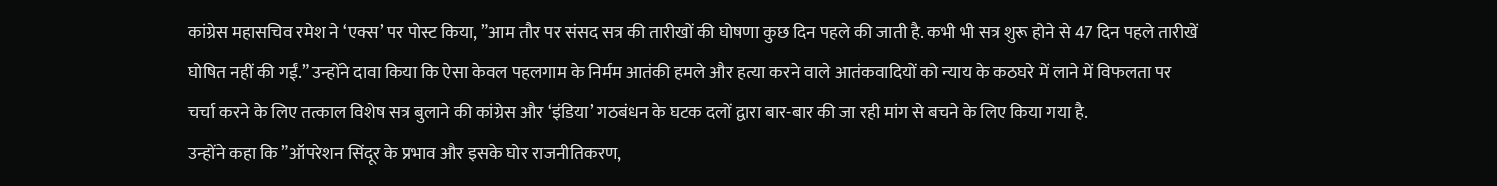कांग्रेस महासचिव रमेश ने ‘एक्स’ पर पोस्ट किया, ”आम तौर पर संसद सत्र की तारीखों की घोषणा कुछ दिन पहले की जाती है. कभी भी सत्र शुरू होने से 47 दिन पहले तारीखें घोषित नहीं की गईं.” उन्होंने दावा किया कि ऐसा केवल पहलगाम के निर्मम आतंकी हमले और हत्या करने वाले आतंकवादियों को न्याय के कठघरे में लाने में विफलता पर चर्चा करने के लिए तत्काल विशेष सत्र बुलाने की कांग्रेस और ‘इंडिया’ गठबंधन के घटक दलों द्वारा बार-बार की जा रही मांग से बचने के लिए किया गया है.
उन्होंने कहा कि ”ऑपरेशन सिंदूर के प्रभाव और इसके घोर राजनीतिकरण,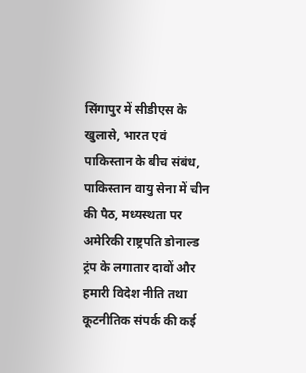सिंगापुर में सीडीएस के खुलासे, भारत एवं पाकिस्तान के बीच संबंध, पाकिस्तान वायु सेना में चीन की पैठ, मध्यस्थता पर अमेरिकी राष्ट्रपति डोनाल्ड ट्रंप के लगातार दावों और हमारी विदेश नीति तथा कूटनीतिक संपर्क की कई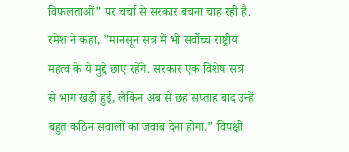विफलताओं” पर चर्चा से सरकार बचना चाह रही है.
रमेश ने कहा, ”मानसून सत्र में भी सर्वोच्च राष्ट्रीय महत्व के ये मुद्दे छाए रहेंगे. सरकार एक विशेष सत्र से भाग खड़ी हुई, लेकिन अब से छह सप्ताह बाद उन्हें बहुत कठिन सवालों का जवाब देना होगा.” विपक्षी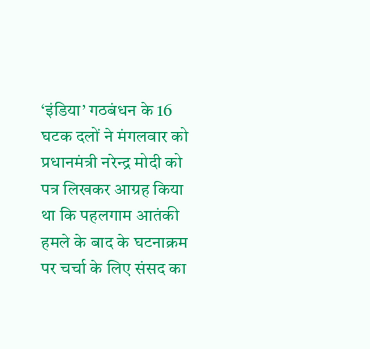‘इंडिया’ गठबंधन के 16 घटक दलों ने मंगलवार को प्रधानमंत्री नरेन्द्र मोदी को पत्र लिखकर आग्रह किया था कि पहलगाम आतंकी हमले के बाद के घटनाक्रम पर चर्चा के लिए संसद का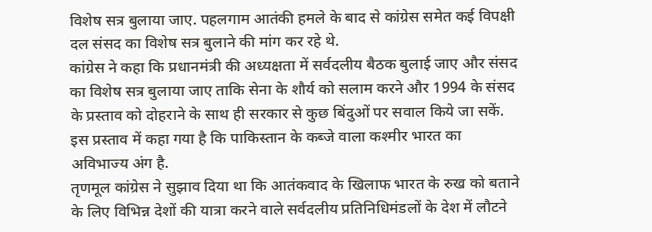विशेष सत्र बुलाया जाए. पहलगाम आतंकी हमले के बाद से कांग्रेस समेत कई विपक्षी दल संसद का विशेष सत्र बुलाने की मांग कर रहे थे.
कांग्रेस ने कहा कि प्रधानमंत्री की अध्यक्षता में सर्वदलीय बैठक बुलाई जाए और संसद का विशेष सत्र बुलाया जाए ताकि सेना के शौर्य को सलाम करने और 1994 के संसद के प्रस्ताव को दोहराने के साथ ही सरकार से कुछ बिंदुओं पर सवाल किये जा सकें. इस प्रस्ताव में कहा गया है कि पाकिस्तान के कब्जे वाला कश्मीर भारत का अविभाज्य अंग है.
तृणमूल कांग्रेस ने सुझाव दिया था कि आतंकवाद के खिलाफ भारत के रुख को बताने के लिए विभिन्न देशों की यात्रा करने वाले सर्वदलीय प्रतिनिधिमंडलों के देश में लौटने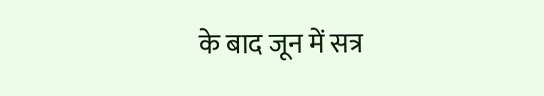के बाद जून में सत्र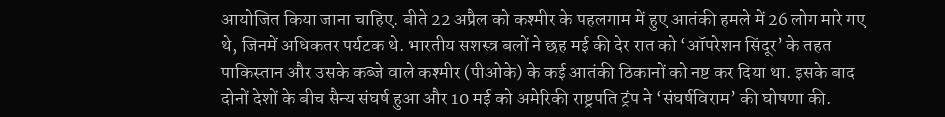आयोजित किया जाना चाहिए. बीते 22 अप्रैल को कश्मीर के पहलगाम में हुए आतंकी हमले में 26 लोग मारे गए थे, जिनमें अधिकतर पर्यटक थे. भारतीय सशस्त्र बलों ने छह मई की देर रात को ‘ऑपरेशन सिंदूर’ के तहत पाकिस्तान और उसके कब्जे वाले कश्मीर (पीओके) के कई आतंकी ठिकानों को नष्ट कर दिया था. इसके बाद दोनों देशों के बीच सैन्य संघर्ष हुआ और 10 मई को अमेरिकी राष्ट्रपति ट्रंप ने ‘संघर्षविराम’ की घोषणा की.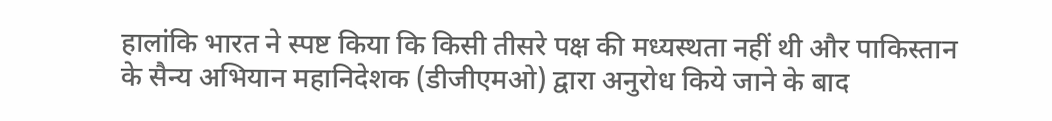हालांकि भारत ने स्पष्ट किया कि किसी तीसरे पक्ष की मध्यस्थता नहीं थी और पाकिस्तान के सैन्य अभियान महानिदेशक (डीजीएमओ) द्वारा अनुरोध किये जाने के बाद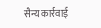सैन्य कार्रवाई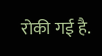रोकी गई है.